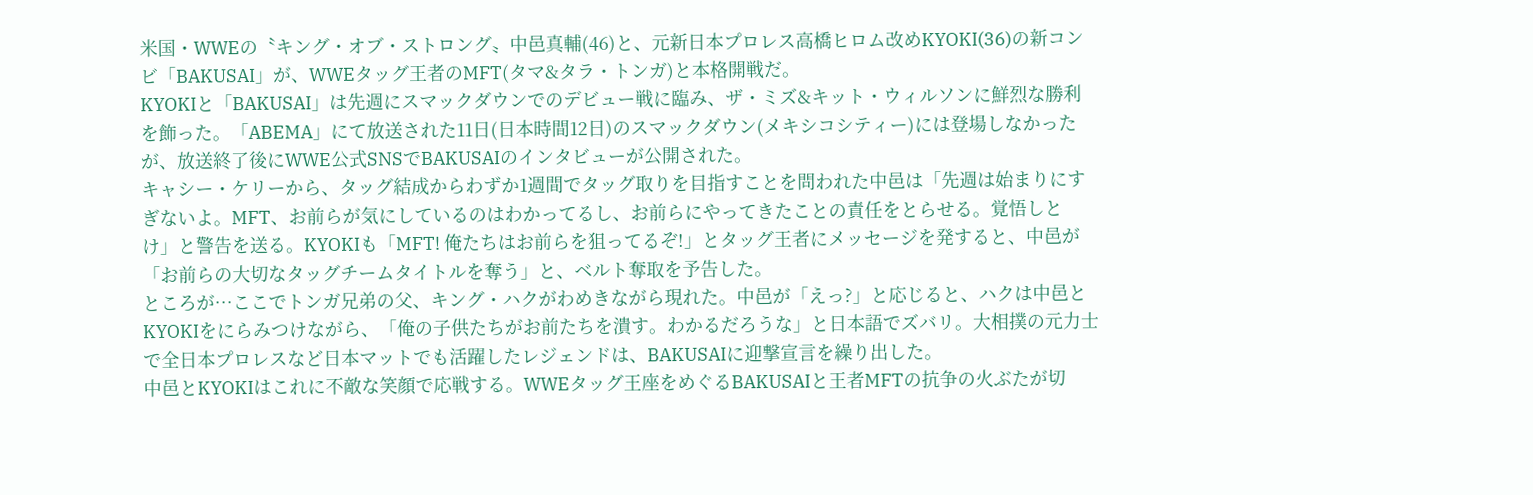米国・WWEの〝キング・オブ・ストロング〟中邑真輔(46)と、元新日本プロレス高橋ヒロム改めKYOKI(36)の新コンビ「BAKUSAI」が、WWEタッグ王者のMFT(タマ&タラ・トンガ)と本格開戦だ。
KYOKIと「BAKUSAI」は先週にスマックダウンでのデビュー戦に臨み、ザ・ミズ&キット・ウィルソンに鮮烈な勝利を飾った。「ABEMA」にて放送された11日(日本時間12日)のスマックダウン(メキシコシティー)には登場しなかったが、放送終了後にWWE公式SNSでBAKUSAIのインタビューが公開された。
キャシー・ケリーから、タッグ結成からわずか1週間でタッグ取りを目指すことを問われた中邑は「先週は始まりにすぎないよ。MFT、お前らが気にしているのはわかってるし、お前らにやってきたことの責任をとらせる。覚悟しとけ」と警告を送る。KYOKIも「MFT! 俺たちはお前らを狙ってるぞ!」とタッグ王者にメッセージを発すると、中邑が「お前らの大切なタッグチームタイトルを奪う」と、ベルト奪取を予告した。
ところが…ここでトンガ兄弟の父、キング・ハクがわめきながら現れた。中邑が「えっ?」と応じると、ハクは中邑とKYOKIをにらみつけながら、「俺の子供たちがお前たちを潰す。わかるだろうな」と日本語でズバリ。大相撲の元力士で全日本プロレスなど日本マットでも活躍したレジェンドは、BAKUSAIに迎撃宣言を繰り出した。
中邑とKYOKIはこれに不敵な笑顔で応戦する。WWEタッグ王座をめぐるBAKUSAIと王者MFTの抗争の火ぶたが切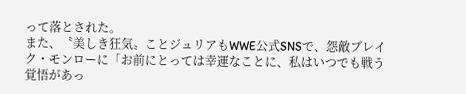って落とされた。
また、〝美しき狂気〟ことジュリアもWWE公式SNSで、怨敵ブレイク・モンローに「お前にとっては幸運なことに、私はいつでも戦う覚悟があっ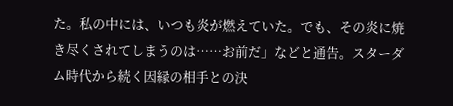た。私の中には、いつも炎が燃えていた。でも、その炎に焼き尽くされてしまうのは……お前だ」などと通告。スターダム時代から続く因縁の相手との決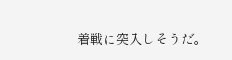着戦に突入しそうだ。